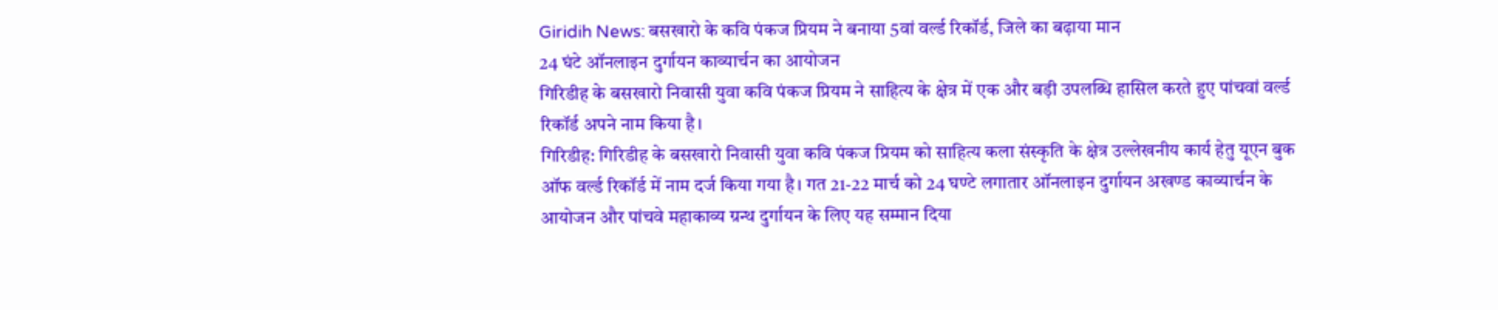Giridih News: बसखारो के कवि पंकज प्रियम ने बनाया 5वां वर्ल्ड रिकॉर्ड, जिले का बढ़ाया मान
24 घंटे ऑनलाइन दुर्गायन काव्यार्चन का आयोजन
गिरिडीह के बसखारो निवासी युवा कवि पंकज प्रियम ने साहित्य के क्षेत्र में एक और बड़ी उपलब्धि हासिल करते हुए पांचवां वर्ल्ड रिकॉर्ड अपने नाम किया है।
गिरिडीह: गिरिडीह के बसखारो निवासी युवा कवि पंकज प्रियम को साहित्य कला संस्कृति के क्षेत्र उल्लेखनीय कार्य हेतु यूएन बुक ऑफ वर्ल्ड रिकॉर्ड में नाम दर्ज किया गया है। गत 21-22 मार्च को 24 घण्टे लगातार ऑनलाइन दुर्गायन अखण्ड काव्यार्चन के आयोजन और पांचवे महाकाव्य ग्रन्थ दुर्गायन के लिए यह सम्मान दिया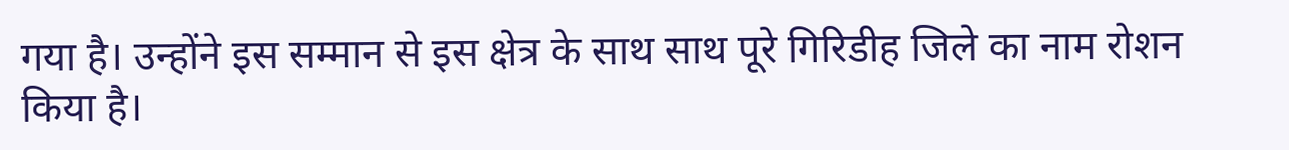गया है। उन्होंने इस सम्मान से इस क्षेत्र के साथ साथ पूरे गिरिडीह जिले का नाम रोशन किया है।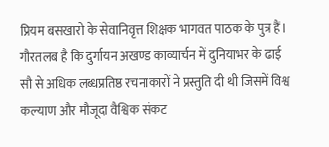प्रियम बसखारो के सेवानिवृत्त शिक्षक भागवत पाठक के पुत्र हैं।
गौरतलब है कि दुर्गायन अखण्ड काव्यार्चन में दुनियाभर के ढाई सौ से अधिक लब्धप्रतिष्ठ रचनाकारों ने प्रस्तुति दी थी जिसमें विश्व कल्याण और मौजूदा वैश्विक संकट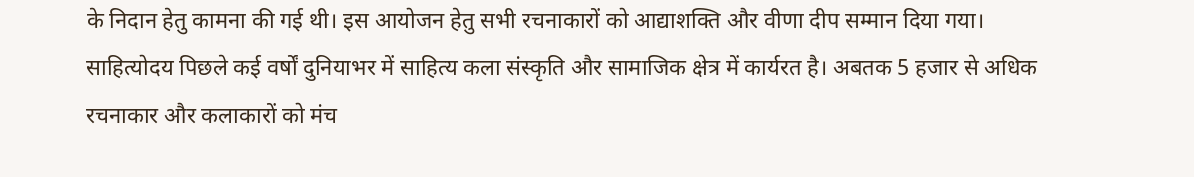के निदान हेतु कामना की गई थी। इस आयोजन हेतु सभी रचनाकारों को आद्याशक्ति और वीणा दीप सम्मान दिया गया। साहित्योदय पिछले कई वर्षों दुनियाभर में साहित्य कला संस्कृति और सामाजिक क्षेत्र में कार्यरत है। अबतक 5 हजार से अधिक रचनाकार और कलाकारों को मंच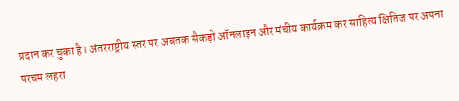प्रदान कर चुका है। अंतरराष्ट्रीय स्तर पर अबतक सैकड़ो ऑनलाइन और मंचीय कार्यक्रम कर साहित्य क्षितिज पर अपना परचम लहरा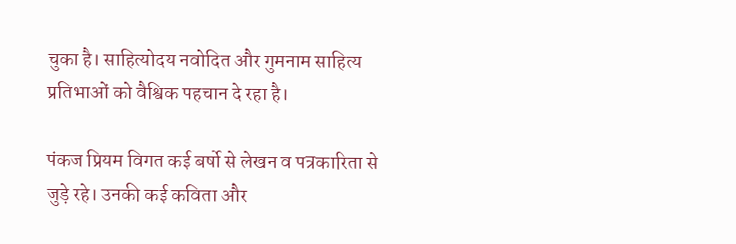चुका है। साहित्योदय नवोदित और गुमनाम साहित्य प्रतिभाओं को वैश्विक पहचान दे रहा है।

पंकज प्रियम विगत कई बर्षो से लेखन व पत्रकारिता से जुड़े रहे। उनकी कई कविता और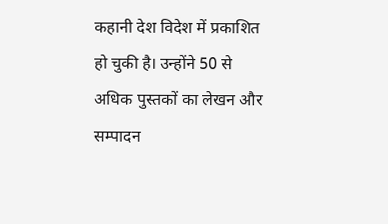कहानी देश विदेश में प्रकाशित हो चुकी है। उन्होंने 50 से अधिक पुस्तकों का लेखन और सम्पादन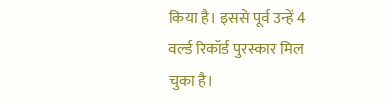किया है। इससे पूर्व उन्हें 4 वर्ल्ड रिकॉर्ड पुरस्कार मिल चुका है।